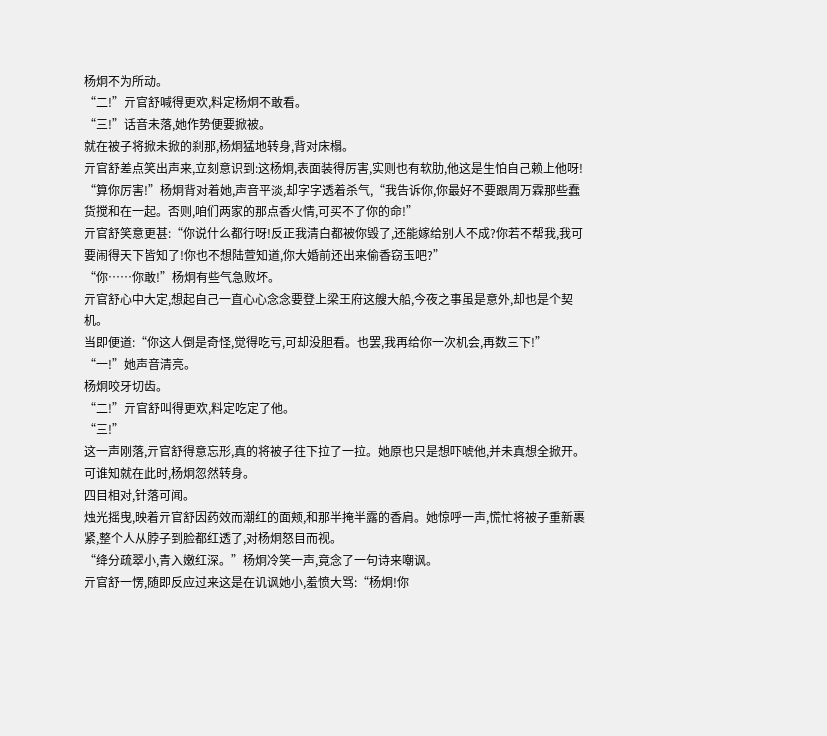杨炯不为所动。
“二!”亓官舒喊得更欢,料定杨炯不敢看。
“三!”话音未落,她作势便要掀被。
就在被子将掀未掀的刹那,杨炯猛地转身,背对床榻。
亓官舒差点笑出声来,立刻意识到:这杨炯,表面装得厉害,实则也有软肋,他这是生怕自己赖上他呀!
“算你厉害!”杨炯背对着她,声音平淡,却字字透着杀气,“我告诉你,你最好不要跟周万霖那些蠢货搅和在一起。否则,咱们两家的那点香火情,可买不了你的命!”
亓官舒笑意更甚:“你说什么都行呀!反正我清白都被你毁了,还能嫁给别人不成?你若不帮我,我可要闹得天下皆知了!你也不想陆萱知道,你大婚前还出来偷香窃玉吧?”
“你……你敢!”杨炯有些气急败坏。
亓官舒心中大定,想起自己一直心心念念要登上梁王府这艘大船,今夜之事虽是意外,却也是个契机。
当即便道:“你这人倒是奇怪,觉得吃亏,可却没胆看。也罢,我再给你一次机会,再数三下!”
“一!”她声音清亮。
杨炯咬牙切齿。
“二!”亓官舒叫得更欢,料定吃定了他。
“三!”
这一声刚落,亓官舒得意忘形,真的将被子往下拉了一拉。她原也只是想吓唬他,并未真想全掀开。
可谁知就在此时,杨炯忽然转身。
四目相对,针落可闻。
烛光摇曳,映着亓官舒因药效而潮红的面颊,和那半掩半露的香肩。她惊呼一声,慌忙将被子重新裹紧,整个人从脖子到脸都红透了,对杨炯怒目而视。
“绛分疏翠小,青入嫩红深。”杨炯冷笑一声,竟念了一句诗来嘲讽。
亓官舒一愣,随即反应过来这是在讥讽她小,羞愤大骂:“杨炯!你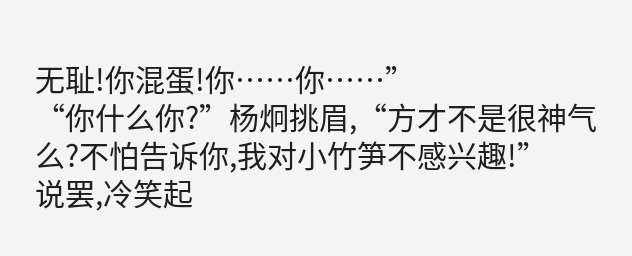无耻!你混蛋!你……你……”
“你什么你?”杨炯挑眉,“方才不是很神气么?不怕告诉你,我对小竹笋不感兴趣!”
说罢,冷笑起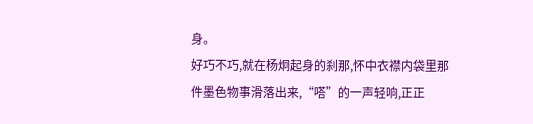身。
好巧不巧,就在杨炯起身的刹那,怀中衣襟内袋里那件墨色物事滑落出来,“嗒”的一声轻响,正正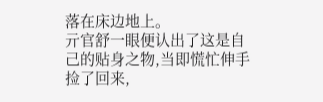落在床边地上。
亓官舒一眼便认出了这是自己的贴身之物,当即慌忙伸手捡了回来,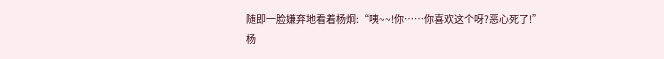随即一脸嫌弃地看着杨炯:“咦~~!你……你喜欢这个呀?恶心死了!”
杨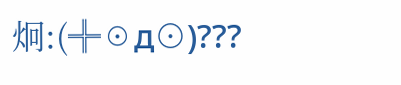炯:(╬☉д⊙)???